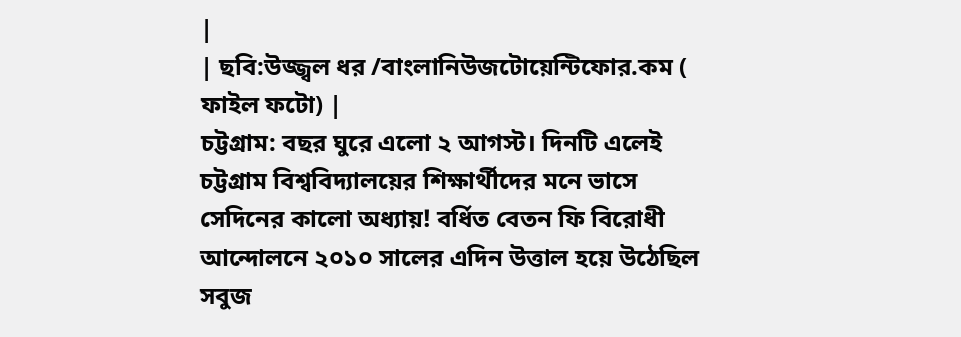|
| ছবি:উজ্জ্বল ধর /বাংলানিউজটোয়েন্টিফোর.কম ( ফাইল ফটো) |
চট্টগ্রাম: বছর ঘুরে এলো ২ আগস্ট। দিনটি এলেই চট্টগ্রাম বিশ্ববিদ্যালয়ের শিক্ষার্থীদের মনে ভাসে সেদিনের কালো অধ্যায়! বর্ধিত বেতন ফি বিরোধী আন্দোলনে ২০১০ সালের এদিন উত্তাল হয়ে উঠেছিল সবুজ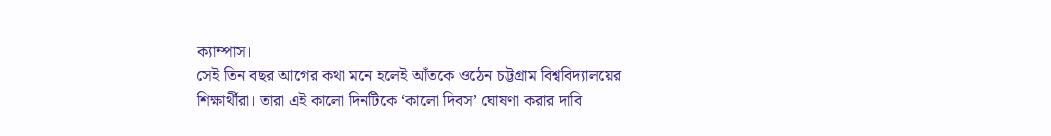ক্যাম্পাস।
সেই তিন বছর আগের কথা মনে হলেই আঁতকে ওঠেন চট্টগ্রাম বিশ্ববিদ্যালয়ের শিক্ষার্থীরা। তারা এই কালো দিনটিকে ‘কালো দিবস’ ঘোষণা করার দাবি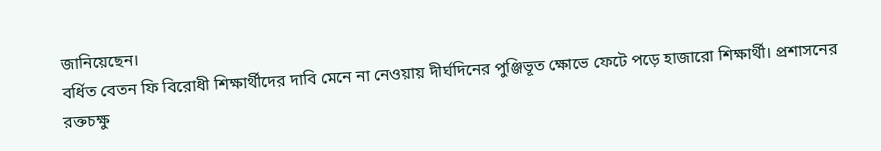জানিয়েছেন।
বর্ধিত বেতন ফি বিরোধী শিক্ষার্থীদের দাবি মেনে না নেওয়ায় দীর্ঘদিনের পুঞ্জিভূত ক্ষোভে ফেটে পড়ে হাজারো শিক্ষার্থী। প্রশাসনের রক্তচক্ষু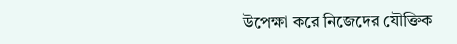উপেক্ষা করে নিজেদের যৌক্তিক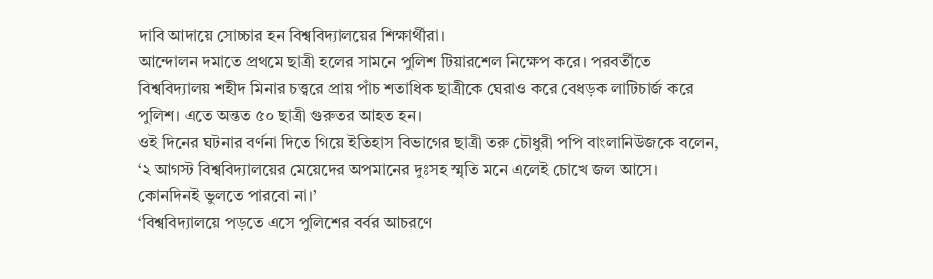দাবি আদায়ে সোচ্চার হন বিশ্ববিদ্যালয়ের শিক্ষার্থীরা।
আন্দোলন দমাতে প্রথমে ছাত্রী হলের সামনে পুলিশ টিয়ারশেল নিক্ষেপ করে। পরবর্তীতে বিশ্ববিদ্যালয় শহীদ মিনার চত্ত্বরে প্রায় পাঁচ শতাধিক ছাত্রীকে ঘেরাও করে বেধড়ক লাটিচার্জ করে পুলিশ। এতে অন্তত ৫০ ছাত্রী গুরুতর আহত হন।
ওই দিনের ঘটনার বর্ণনা দিতে গিয়ে ইতিহাস বিভাগের ছাত্রী তরু চৌধুরী পপি বাংলানিউজকে বলেন, ‘২ আগস্ট বিশ্ববিদ্যালয়ের মেয়েদের অপমানের দুঃসহ স্মৃতি মনে এলেই চোখে জল আসে। কোনদিনই ভুলতে পারবো না।’
‘বিশ্ববিদ্যালয়ে পড়তে এসে পুলিশের বর্বর আচরণে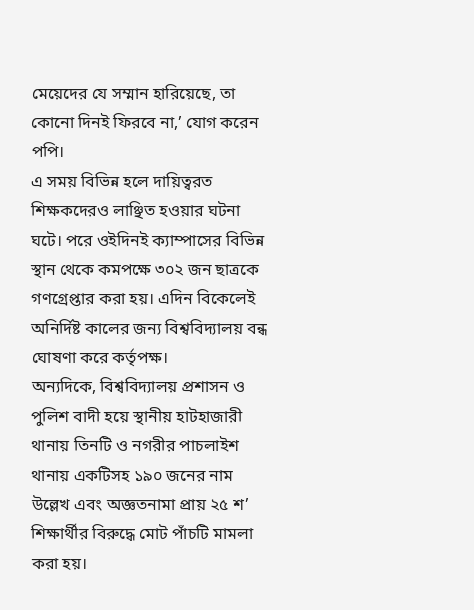মেয়েদের যে সম্মান হারিয়েছে, তা কোনো দিনই ফিরবে না,’ যোগ করেন পপি।
এ সময় বিভিন্ন হলে দায়িত্বরত শিক্ষকদেরও লাঞ্ছিত হওয়ার ঘটনা ঘটে। পরে ওইদিনই ক্যাম্পাসের বিভিন্ন স্থান থেকে কমপক্ষে ৩০২ জন ছাত্রকে গণগ্রেপ্তার করা হয়। এদিন বিকেলেই অনির্দিষ্ট কালের জন্য বিশ্ববিদ্যালয় বন্ধ ঘোষণা করে কর্তৃপক্ষ।
অন্যদিকে, বিশ্ববিদ্যালয় প্রশাসন ও পুলিশ বাদী হয়ে স্থানীয় হাটহাজারী থানায় তিনটি ও নগরীর পাচলাইশ থানায় একটিসহ ১৯০ জনের নাম উল্লেখ এবং অজ্ঞতনামা প্রায় ২৫ শ’ শিক্ষার্থীর বিরুদ্ধে মোট পাঁচটি মামলা করা হয়।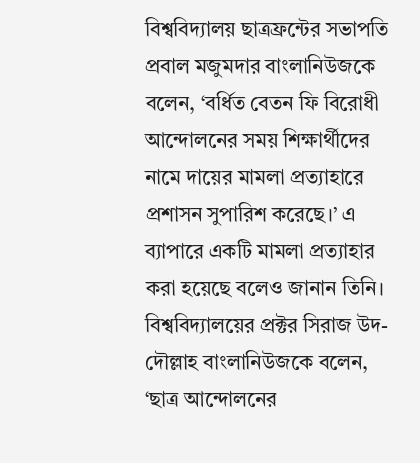বিশ্ববিদ্যালয় ছাত্রফ্রন্টের সভাপতি প্রবাল মজুমদার বাংলানিউজকে বলেন, ‘বর্ধিত বেতন ফি বিরোধী আন্দোলনের সময় শিক্ষার্থীদের নামে দায়ের মামলা প্রত্যাহারে প্রশাসন সুপারিশ করেছে।’ এ ব্যাপারে একটি মামলা প্রত্যাহার করা হয়েছে বলেও জানান তিনি।
বিশ্ববিদ্যালয়ের প্রক্টর সিরাজ উদ-দৌল্লাহ বাংলানিউজকে বলেন, ‘ছাত্র আন্দোলনের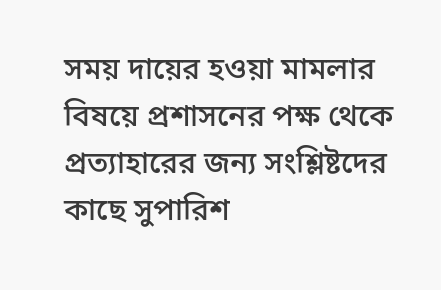সময় দায়ের হওয়া মামলার বিষয়ে প্রশাসনের পক্ষ থেকে প্রত্যাহারের জন্য সংশ্লিষ্টদের কাছে সুপারিশ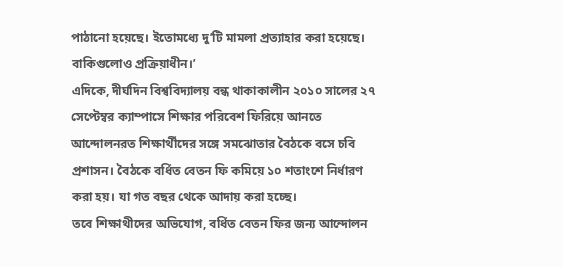পাঠানো হয়েছে। ইতোমধ্যে দু’টি মামলা প্রত্যাহার করা হয়েছে। বাকিগুলোও প্রক্রিয়াধীন।’
এদিকে, দীর্ঘদিন বিশ্ববিদ্যালয় বন্ধ থাকাকালীন ২০১০ সালের ২৭ সেপ্টেম্বর ক্যাম্পাসে শিক্ষার পরিবেশ ফিরিয়ে আনতে আন্দোলনরত শিক্ষার্থীদের সঙ্গে সমঝোতার বৈঠকে বসে চবি প্রশাসন। বৈঠকে বর্ধিত বেতন ফি কমিয়ে ১০ শতাংশে নির্ধারণ করা হয়। যা গত বছর থেকে আদায় করা হচ্ছে।
তবে শিক্ষাথীদের অভিযোগ, বর্ধিত বেতন ফির জন্য আন্দোলন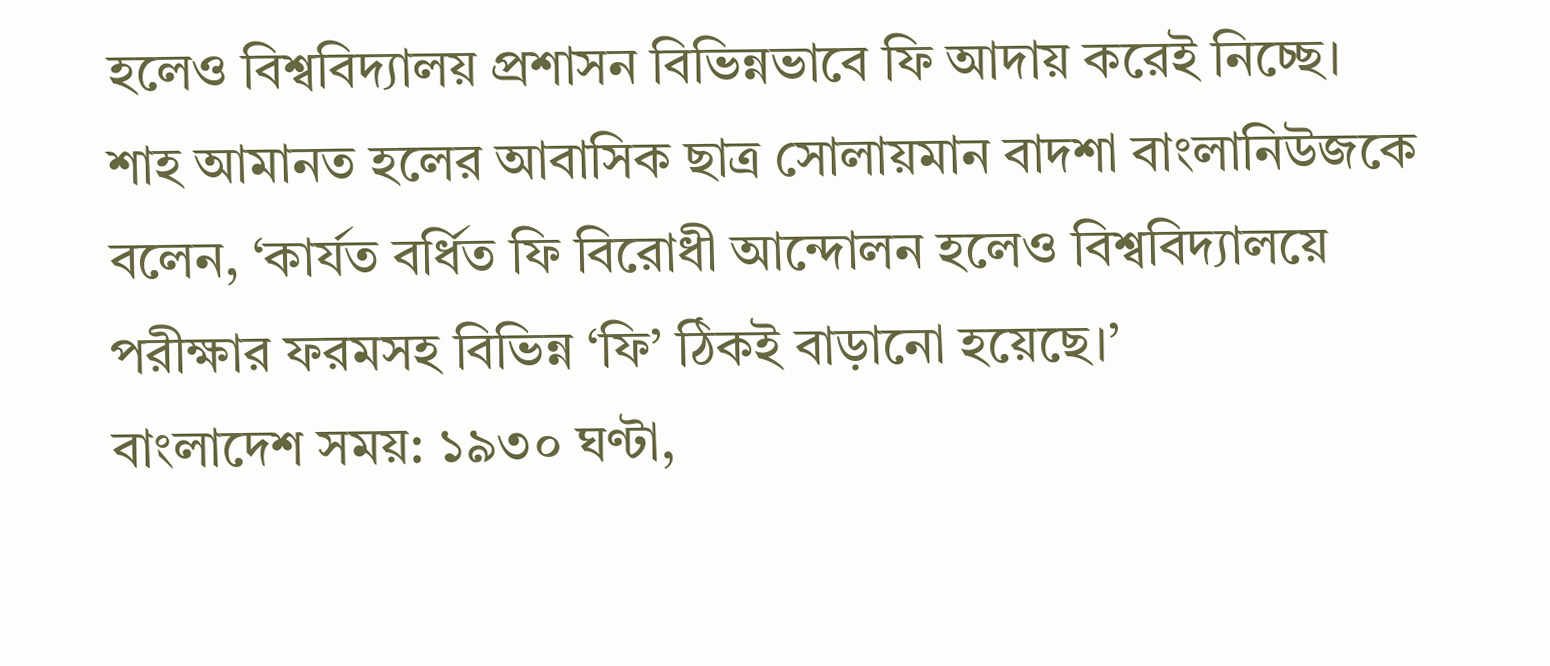হলেও বিশ্ববিদ্যালয় প্রশাসন বিভিন্নভাবে ফি আদায় করেই নিচ্ছে।
শাহ আমানত হলের আবাসিক ছাত্র সোলায়মান বাদশা বাংলানিউজকে বলেন, ‘কার্যত বর্ধিত ফি বিরোধী আন্দোলন হলেও বিশ্ববিদ্যালয়ে পরীক্ষার ফরমসহ বিভিন্ন ‘ফি’ ঠিকই বাড়ানো হয়েছে।’
বাংলাদেশ সময়: ১৯৩০ ঘণ্টা,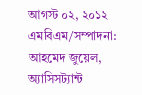আগস্ট ০২, ২০১২
এমবিএম/সম্পাদনা: আহমেদ জুয়েল, অ্যাসিসট্যান্ট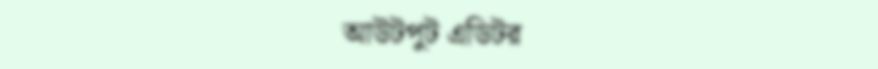আউটপুট এডিটর